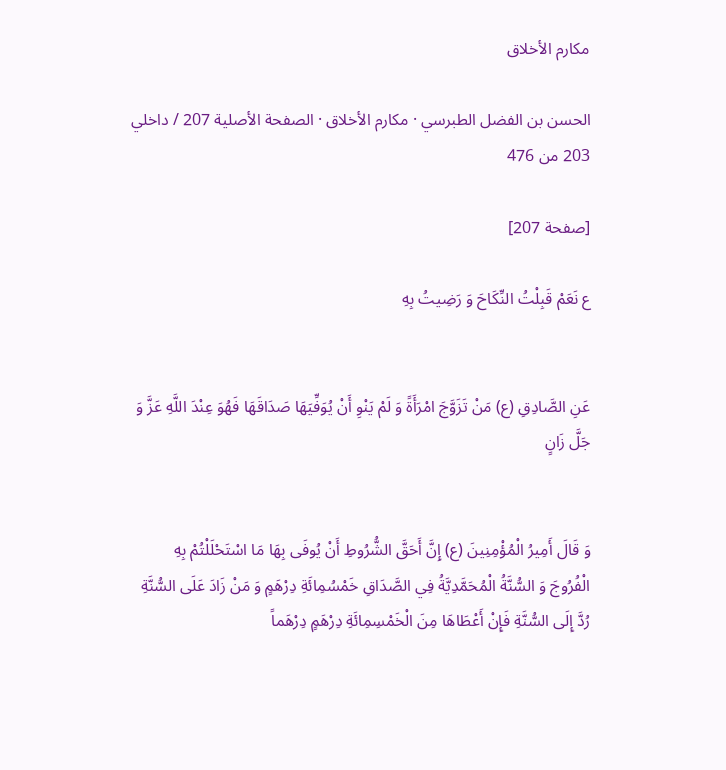مكارم الأخلاق

الحسن بن الفضل الطبرسي · مكارم الأخلاق · الصفحة الأصلية 207 / داخلي 203 من 476

[صفحة 207]

ع نَعَمْ قَبِلْتُ النِّكَاحَ وَ رَضِيتُ بِهِ


عَنِ الصَّادِقِ (ع) مَنْ تَزَوَّجَ امْرَأَةً وَ لَمْ يَنْوِ أَنْ يُوَفِّيَهَا صَدَاقَهَا فَهُوَ عِنْدَ اللَّهِ عَزَّ وَ جَلَّ زَانٍ


وَ قَالَ أَمِيرُ الْمُؤْمِنِينَ (ع) إِنَّ أَحَقَّ الشُّرُوطِ أَنْ يُوفَى بِهَا مَا اسْتَحْلَلْتُمْ بِهِ الْفُرُوجَ وَ السُّنَّةُ الْمُحَمَّدِيَّةُ فِي الصَّدَاقِ خَمْسُمِائَةِ دِرْهَمٍ وَ مَنْ زَادَ عَلَى السُّنَّةِ رُدَّ إِلَى السُّنَّةِ فَإِنْ أَعْطَاهَا مِنَ الْخَمْسِمِائَةِ دِرْهَمٍ دِرْهَماً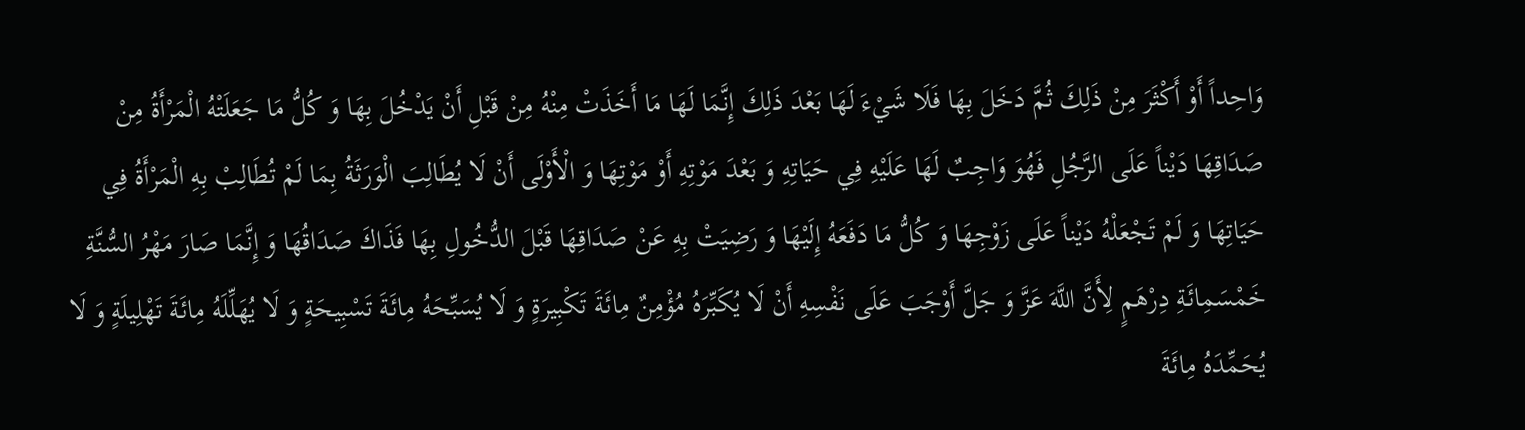وَاحِداً أَوْ أَكْثَرَ مِنْ ذَلِكَ ثُمَّ دَخَلَ بِهَا فَلَا شَيْءَ لَهَا بَعْدَ ذَلِكَ إِنَّمَا لَهَا مَا أَخَذَتْ مِنْهُ مِنْ قَبْلِ أَنْ يَدْخُلَ بِهَا وَ كُلُّ مَا جَعَلَتْهُ الْمَرْأَةُ مِنْ صَدَاقِهَا دَيْناً عَلَى الرَّجُلِ فَهُوَ وَاجِبٌ لَهَا عَلَيْهِ فِي حَيَاتِهِ وَ بَعْدَ مَوْتِهِ أَوْ مَوْتِهَا وَ الْأَوْلَى أَنْ لَا يُطَالِبَ الْوَرَثَةُ بِمَا لَمْ تُطَالِبْ بِهِ الْمَرْأَةُ فِي حَيَاتِهَا وَ لَمْ تَجْعَلْهُ دَيْناً عَلَى زَوْجِهَا وَ كُلُّ مَا دَفَعَهُ إِلَيْهَا وَ رَضِيَتْ بِهِ عَنْ صَدَاقِهَا قَبْلَ الدُّخُولِ بِهَا فَذَاكَ صَدَاقُهَا وَ إِنَّمَا صَارَ مَهْرُ السُّنَّةِ خَمْسَمِائَةِ دِرْهَمٍ لِأَنَّ اللَّهَ عَزَّ وَ جَلَّ أَوْجَبَ عَلَى نَفْسِهِ أَنْ لَا يُكَبِّرَهُ مُؤْمِنٌ مِائَةَ تَكْبِيرَةٍ وَ لَا يُسَبِّحَهُ مِائَةَ تَسْبِيحَةٍ وَ لَا يُهَلِّلَهُ مِائَةَ تَهْلِيلَةٍ وَ لَا يُحَمِّدَهُ مِائَةَ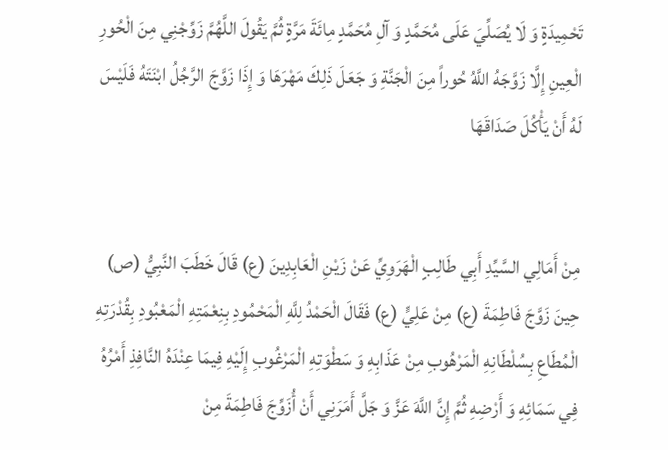تَحْمِيدَةٍ وَ لَا يُصَلِّيَ عَلَى مُحَمَّدٍ وَ آلِ مُحَمَّدٍ مِائَةَ مَرَّةٍ ثُمَّ يَقُولَ اللَّهُمَّ زَوِّجْنِي مِنَ الْحُورِ الْعِينِ إِلَّا زَوَّجَهُ اللَّهُ حُوراً مِنَ الْجَنَّةِ وَ جَعَلَ ذَلِكَ مَهْرَهَا وَ إِذَا زَوَّجَ الرَّجُلُ ابْنَتَهُ فَلَيْسَ لَهُ أَنْ يَأْكُلَ صَدَاقَهَا


مِنْ أَمَالِي السَّيِّدِ أَبِي طَالِبٍ الْهَرَوِيِّ عَنْ زَيْنِ الْعَابِدِينَ (ع) قَالَ خَطَبَ النَّبِيُّ (ص) حِينَ زَوَّجَ فَاطِمَةَ (ع) مِنْ عَلِيٍّ (ع) فَقَالَ الْحَمْدُ لِلَّهِ الْمَحْمُودِ بِنِعْمَتِهِ الْمَعْبُودِ بِقُدْرَتِهِ الْمُطَاعِ بِسُلْطَانِهِ الْمَرْهُوبِ مِنْ عَذَابِهِ وَ سَطْوَتِهِ الْمَرْغُوبِ إِلَيْهِ فِيمَا عِنْدَهُ النَّافِذِ أَمْرُهُ فِي سَمَائِهِ وَ أَرْضِهِ ثُمَّ إِنَّ اللَّهَ عَزَّ وَ جَلَّ أَمَرَنِي أَنْ أُزَوِّجَ فَاطِمَةَ مِنْ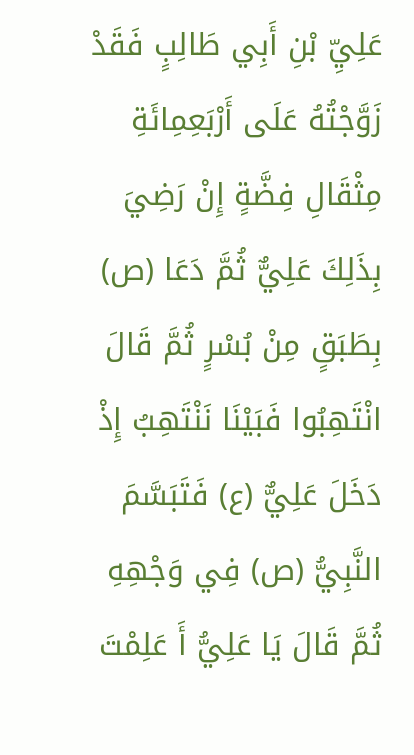عَلِيِّ بْنِ أَبِي طَالِبٍ فَقَدْ زَوَّجْتُهُ عَلَى أَرْبَعِمِائَةِ مِثْقَالِ فِضَّةٍ إِنْ رَضِيَ بِذَلِكَ عَلِيٌّ ثُمَّ دَعَا (ص) بِطَبَقٍ مِنْ بُسْرٍ ثُمَّ قَالَ انْتَهِبُوا فَبَيْنَا نَنْتَهِبُ إِذْ دَخَلَ عَلِيٌّ (ع) فَتَبَسَّمَ النَّبِيُّ (ص) فِي وَجْهِهِ ثُمَّ قَالَ يَا عَلِيُّ أَ عَلِمْتَ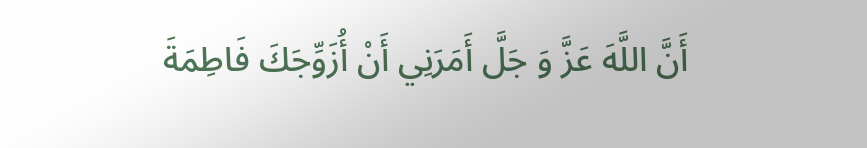أَنَّ اللَّهَ عَزَّ وَ جَلَّ أَمَرَنِي أَنْ أُزَوِّجَكَ فَاطِمَةَ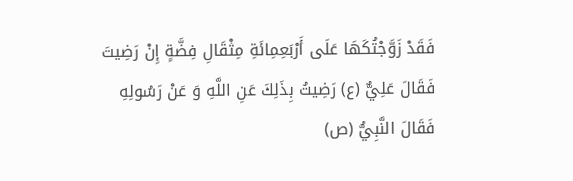فَقَدْ زَوَّجْتُكَهَا عَلَى أَرْبَعِمِائَةِ مِثْقَالِ فِضَّةٍ إِنْ رَضِيتَ فَقَالَ عَلِيٌّ (ع) رَضِيتُ بِذَلِكَ عَنِ اللَّهِ وَ عَنْ رَسُولِهِ فَقَالَ النَّبِيُّ (ص)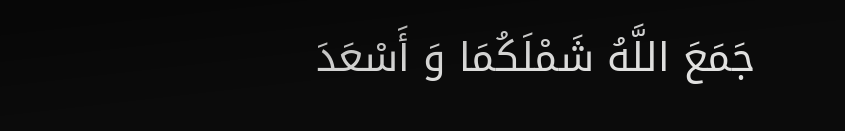جَمَعَ اللَّهُ شَمْلَكُمَا وَ أَسْعَدَ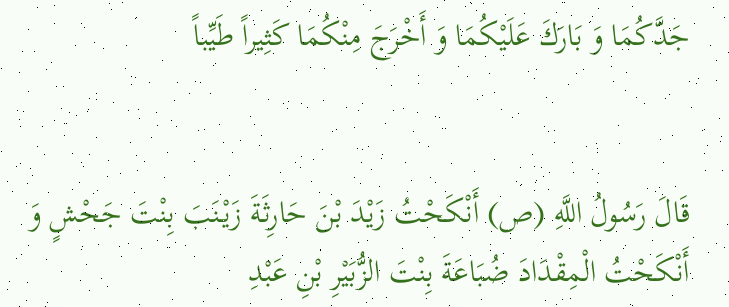جَدَّكُمَا وَ بَارَكَ عَلَيْكُمَا وَ أَخْرَجَ مِنْكُمَا كَثِيراً طَيِّباً


قَالَ رَسُولُ اللَّهِ (ص) أَنْكَحْتُ زَيْدَ بْنَ حَارِثَةَ زَيْنَبَ بِنْتَ جَحْشٍ وَ أَنْكَحْتُ الْمِقْدَادَ ضُبَاعَةَ بِنْتَ الزُّبَيْرِ بْنِ عَبْدِ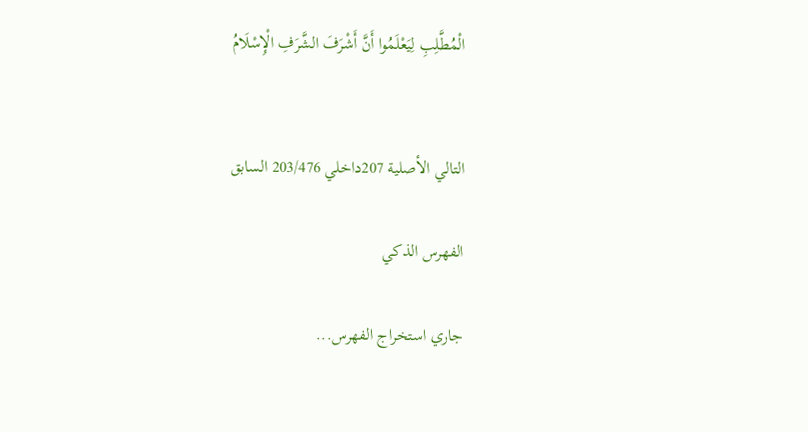الْمُطَّلِبِ لِيَعْلَمُوا أَنَّ أَشْرَفَ الشَّرَفِ الْإِسْلَامُ


التالي الأصلية 207داخلي 203/476 السابق

الفهرس الذكي

جاري استخراج الفهرس...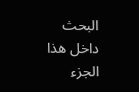البحث داخل هذا الجزء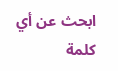ابحث عن أي كلمة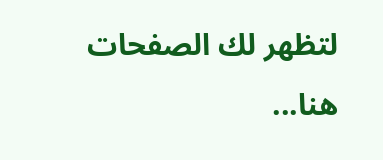لتظهر لك الصفحات هنا...